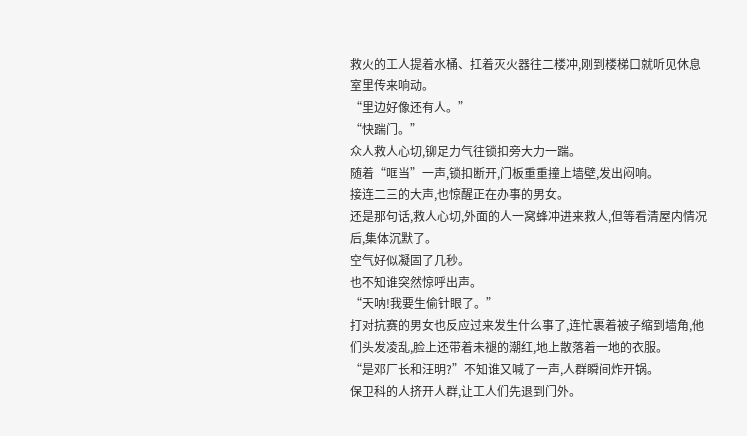救火的工人提着水桶、扛着灭火器往二楼冲,刚到楼梯口就听见休息室里传来响动。
“里边好像还有人。”
“快踹门。”
众人救人心切,铆足力气往锁扣旁大力一踹。
随着“哐当”一声,锁扣断开,门板重重撞上墙壁,发出闷响。
接连二三的大声,也惊醒正在办事的男女。
还是那句话,救人心切,外面的人一窝蜂冲进来救人,但等看清屋内情况后,集体沉默了。
空气好似凝固了几秒。
也不知谁突然惊呼出声。
“天呐!我要生偷针眼了。”
打对抗赛的男女也反应过来发生什么事了,连忙裹着被子缩到墙角,他们头发凌乱,脸上还带着未褪的潮红,地上散落着一地的衣服。
“是邓厂长和汪明?”不知谁又喊了一声,人群瞬间炸开锅。
保卫科的人挤开人群,让工人们先退到门外。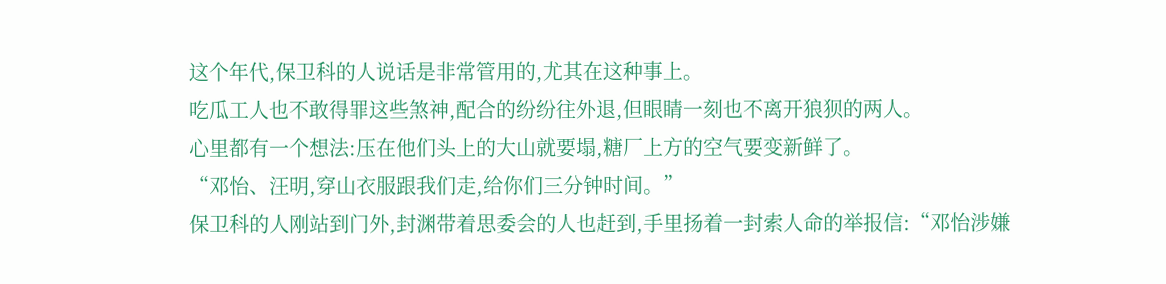这个年代,保卫科的人说话是非常管用的,尤其在这种事上。
吃瓜工人也不敢得罪这些煞神,配合的纷纷往外退,但眼睛一刻也不离开狼狈的两人。
心里都有一个想法:压在他们头上的大山就要塌,糖厂上方的空气要变新鲜了。
“邓怡、汪明,穿山衣服跟我们走,给你们三分钟时间。”
保卫科的人刚站到门外,封渊带着思委会的人也赶到,手里扬着一封索人命的举报信:“邓怡涉嫌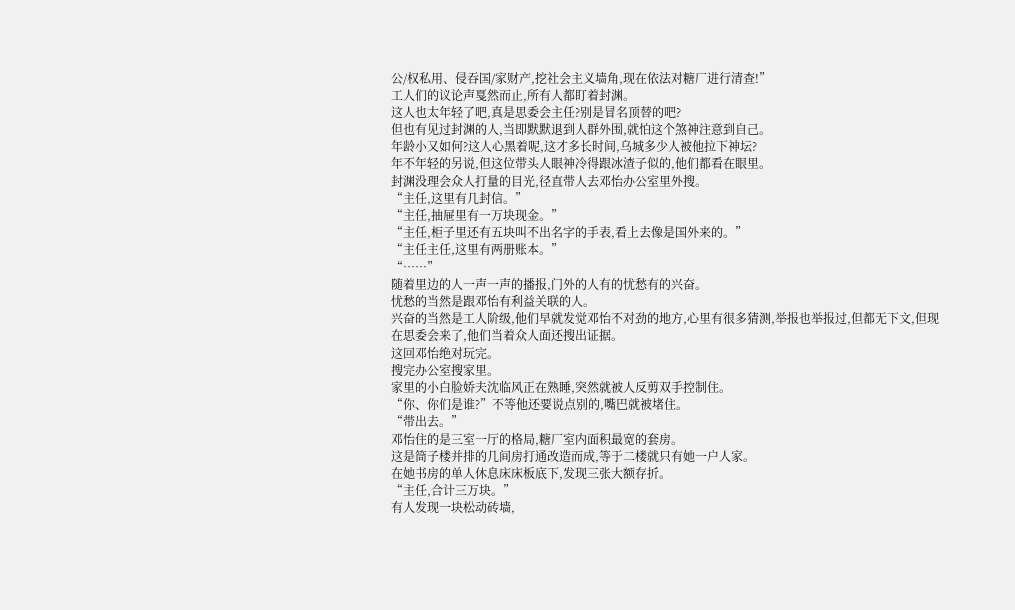公/权私用、侵吞国/家财产,挖社会主义墙角,现在依法对糖厂进行清查!”
工人们的议论声戛然而止,所有人都盯着封渊。
这人也太年轻了吧,真是思委会主任?别是冒名顶替的吧?
但也有见过封渊的人,当即默默退到人群外围,就怕这个煞神注意到自己。
年龄小又如何?这人心黑着呢,这才多长时间,乌城多少人被他拉下神坛?
年不年轻的另说,但这位带头人眼神冷得跟冰渣子似的,他们都看在眼里。
封渊没理会众人打量的目光,径直带人去邓怡办公室里外搜。
“主任,这里有几封信。”
“主任,抽屉里有一万块现金。”
“主任,柜子里还有五块叫不出名字的手表,看上去像是国外来的。”
“主任主任,这里有两册账本。”
“……”
随着里边的人一声一声的播报,门外的人有的忧愁有的兴奋。
忧愁的当然是跟邓怡有利益关联的人。
兴奋的当然是工人阶级,他们早就发觉邓怡不对劲的地方,心里有很多猜测,举报也举报过,但都无下文,但现在思委会来了,他们当着众人面还搜出证据。
这回邓怡绝对玩完。
搜完办公室搜家里。
家里的小白脸娇夫沈临风正在熟睡,突然就被人反剪双手控制住。
“你、你们是谁?”不等他还要说点别的,嘴巴就被堵住。
“带出去。”
邓怡住的是三室一厅的格局,糖厂室内面积最宽的套房。
这是筒子楼并排的几间房打通改造而成,等于二楼就只有她一户人家。
在她书房的单人休息床床板底下,发现三张大额存折。
“主任,合计三万块。”
有人发现一块松动砖墙,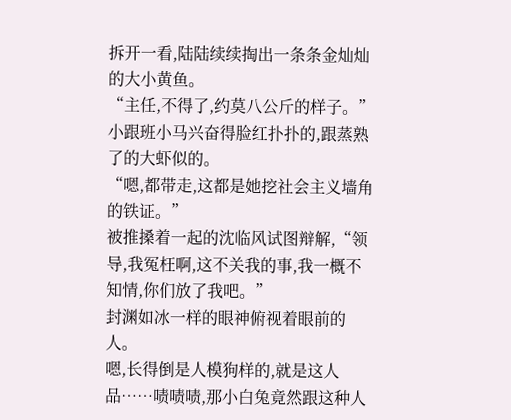拆开一看,陆陆续续掏出一条条金灿灿的大小黄鱼。
“主任,不得了,约莫八公斤的样子。”小跟班小马兴奋得脸红扑扑的,跟蒸熟了的大虾似的。
“嗯,都带走,这都是她挖社会主义墙角的铁证。”
被推搡着一起的沈临风试图辩解,“领导,我冤枉啊,这不关我的事,我一概不知情,你们放了我吧。”
封渊如冰一样的眼神俯视着眼前的人。
嗯,长得倒是人模狗样的,就是这人品……啧啧啧,那小白兔竟然跟这种人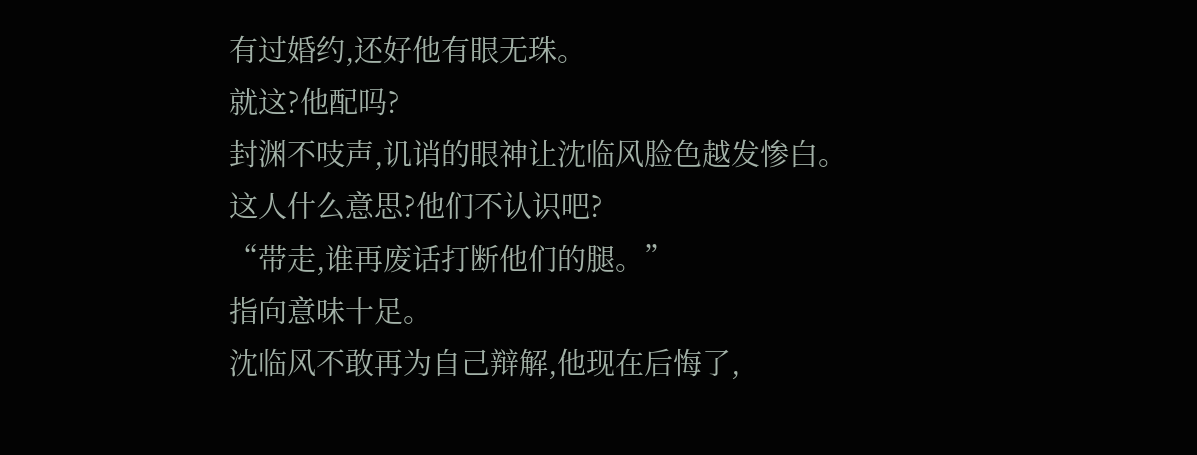有过婚约,还好他有眼无珠。
就这?他配吗?
封渊不吱声,讥诮的眼神让沈临风脸色越发惨白。
这人什么意思?他们不认识吧?
“带走,谁再废话打断他们的腿。”
指向意味十足。
沈临风不敢再为自己辩解,他现在后悔了,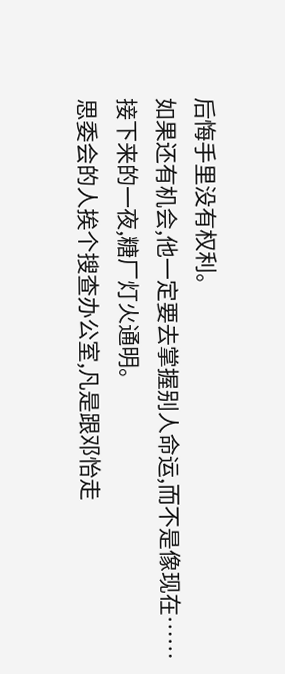后悔手里没有权利。
如果还有机会,他一定要去掌握别人命运,而不是像现在……
接下来的一夜,糖厂灯火通明。
思委会的人挨个搜查办公室,凡是跟邓怡走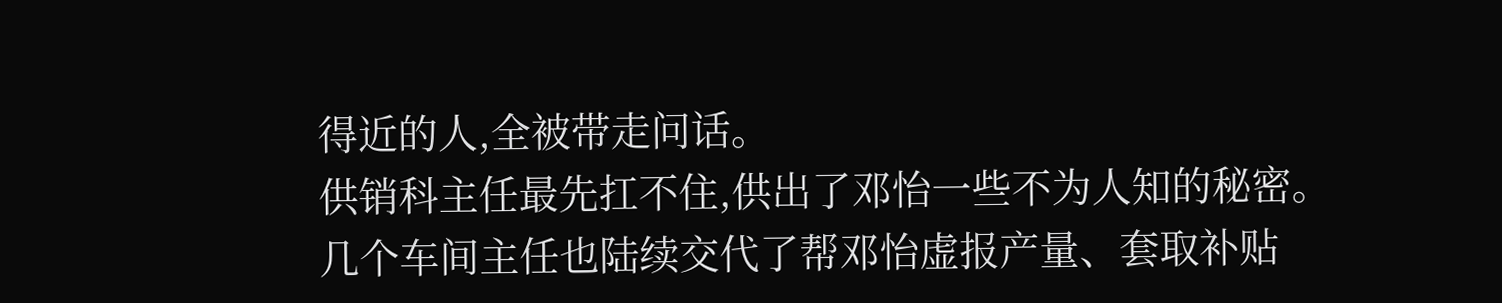得近的人,全被带走问话。
供销科主任最先扛不住,供出了邓怡一些不为人知的秘密。
几个车间主任也陆续交代了帮邓怡虚报产量、套取补贴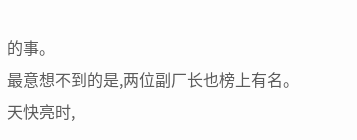的事。
最意想不到的是,两位副厂长也榜上有名。
天快亮时,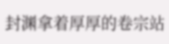封渊拿着厚厚的卷宗站